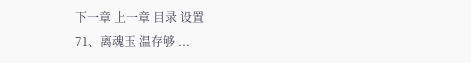下一章 上一章 目录 设置
71、离魂玉 温存够 ...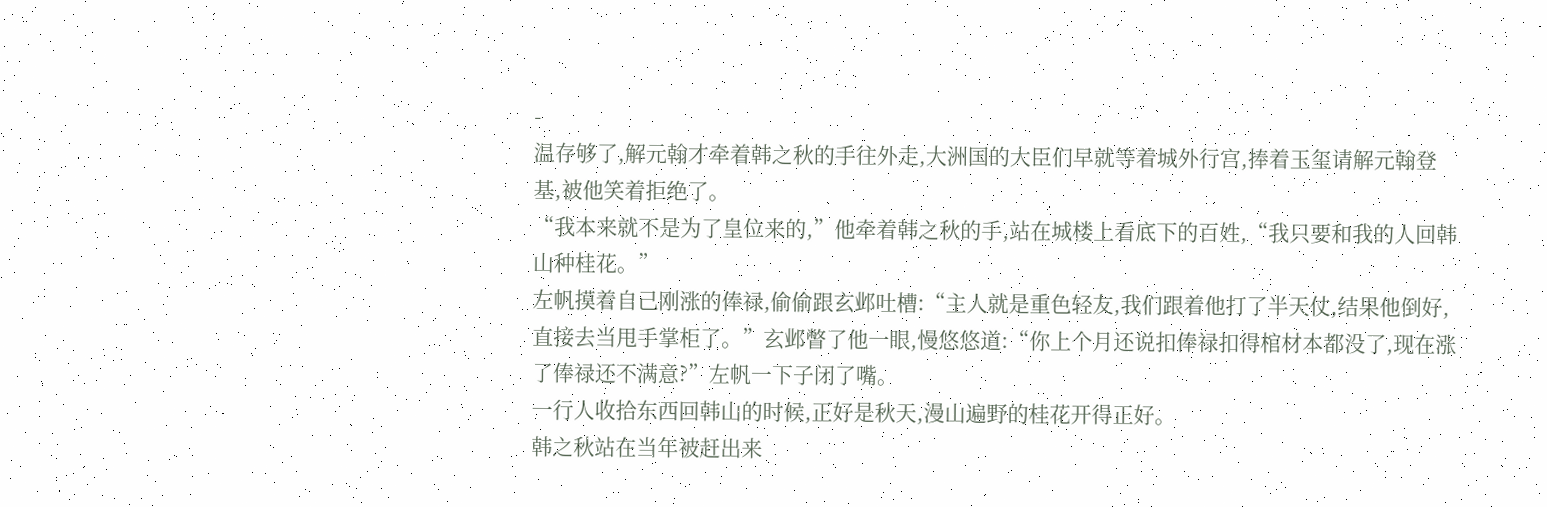-
温存够了,解元翰才牵着韩之秋的手往外走,大洲国的大臣们早就等着城外行宫,捧着玉玺请解元翰登基,被他笑着拒绝了。
“我本来就不是为了皇位来的,”他牵着韩之秋的手,站在城楼上看底下的百姓,“我只要和我的人回韩山种桂花。”
左帆摸着自己刚涨的俸禄,偷偷跟玄邺吐槽:“主人就是重色轻友,我们跟着他打了半天仗,结果他倒好,直接去当甩手掌柜了。”玄邺瞥了他一眼,慢悠悠道:“你上个月还说扣俸禄扣得棺材本都没了,现在涨了俸禄还不满意?”左帆一下子闭了嘴。
一行人收拾东西回韩山的时候,正好是秋天,漫山遍野的桂花开得正好。
韩之秋站在当年被赶出来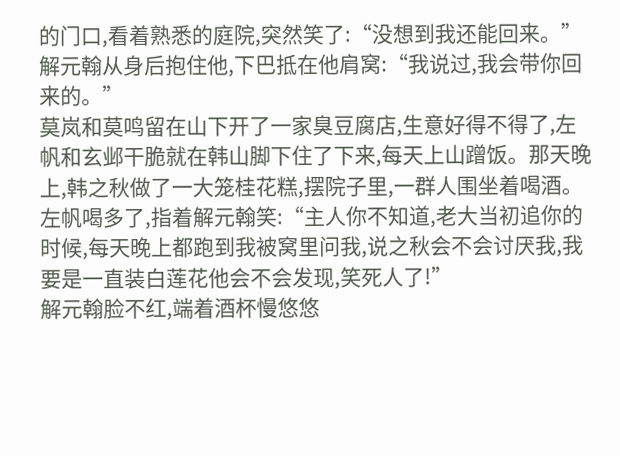的门口,看着熟悉的庭院,突然笑了:“没想到我还能回来。”解元翰从身后抱住他,下巴抵在他肩窝:“我说过,我会带你回来的。”
莫岚和莫鸣留在山下开了一家臭豆腐店,生意好得不得了,左帆和玄邺干脆就在韩山脚下住了下来,每天上山蹭饭。那天晚上,韩之秋做了一大笼桂花糕,摆院子里,一群人围坐着喝酒。
左帆喝多了,指着解元翰笑:“主人你不知道,老大当初追你的时候,每天晚上都跑到我被窝里问我,说之秋会不会讨厌我,我要是一直装白莲花他会不会发现,笑死人了!”
解元翰脸不红,端着酒杯慢悠悠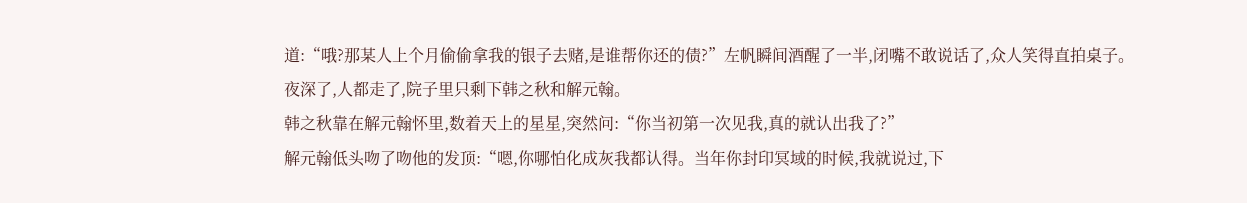道:“哦?那某人上个月偷偷拿我的银子去赌,是谁帮你还的债?”左帆瞬间酒醒了一半,闭嘴不敢说话了,众人笑得直拍桌子。
夜深了,人都走了,院子里只剩下韩之秋和解元翰。
韩之秋靠在解元翰怀里,数着天上的星星,突然问:“你当初第一次见我,真的就认出我了?”
解元翰低头吻了吻他的发顶:“嗯,你哪怕化成灰我都认得。当年你封印冥域的时候,我就说过,下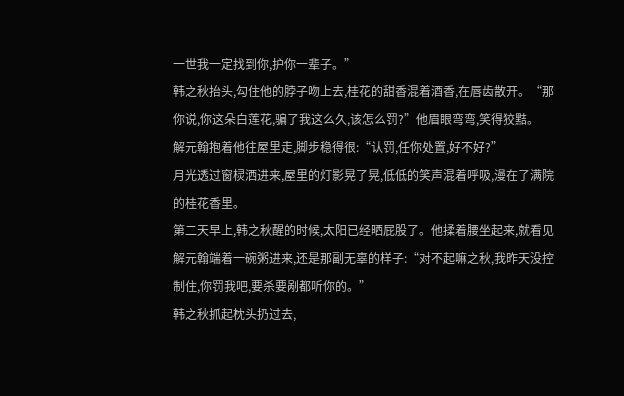一世我一定找到你,护你一辈子。”
韩之秋抬头,勾住他的脖子吻上去,桂花的甜香混着酒香,在唇齿散开。“那你说,你这朵白莲花,骗了我这么久,该怎么罚?”他眉眼弯弯,笑得狡黠。
解元翰抱着他往屋里走,脚步稳得很:“认罚,任你处置,好不好?”
月光透过窗棂洒进来,屋里的灯影晃了晃,低低的笑声混着呼吸,漫在了满院的桂花香里。
第二天早上,韩之秋醒的时候,太阳已经晒屁股了。他揉着腰坐起来,就看见解元翰端着一碗粥进来,还是那副无辜的样子:“对不起嘛之秋,我昨天没控制住,你罚我吧,要杀要剐都听你的。”
韩之秋抓起枕头扔过去,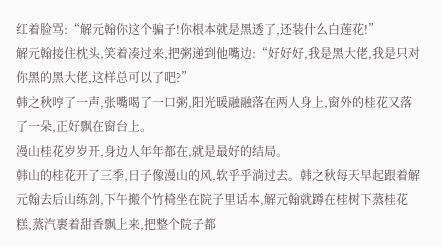红着脸骂:“解元翰你这个骗子!你根本就是黑透了,还装什么白莲花!”
解元翰接住枕头,笑着凑过来,把粥递到他嘴边:“好好好,我是黑大佬,我是只对你黑的黑大佬,这样总可以了吧?”
韩之秋哼了一声,张嘴喝了一口粥,阳光暖融融落在两人身上,窗外的桂花又落了一朵,正好飘在窗台上。
漫山桂花岁岁开,身边人年年都在,就是最好的结局。
韩山的桂花开了三季,日子像漫山的风,软乎乎淌过去。韩之秋每天早起跟着解元翰去后山练剑,下午搬个竹椅坐在院子里话本,解元翰就蹲在桂树下蒸桂花糕,蒸汽裹着甜香飘上来,把整个院子都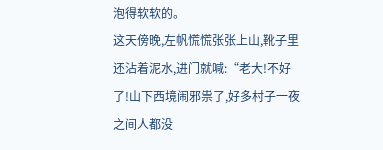泡得软软的。
这天傍晚,左帆慌慌张张上山,靴子里还沾着泥水,进门就喊:“老大!不好了!山下西境闹邪祟了,好多村子一夜之间人都没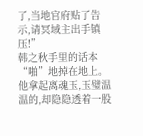了,当地官府贴了告示,请冥域主出手镇压!”
韩之秋手里的话本“啪”地掉在地上。他拿起离魂玉,玉璧温温的,却隐隐透着一股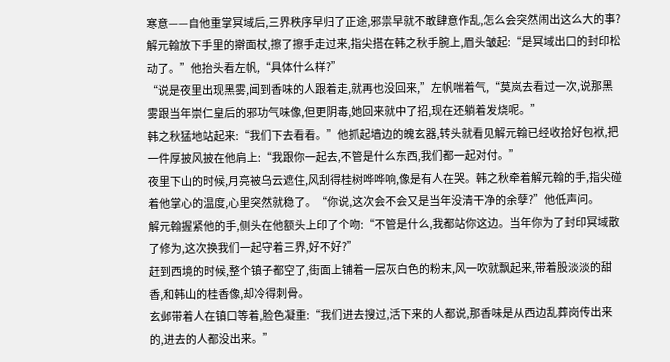寒意——自他重掌冥域后,三界秩序早归了正途,邪祟早就不敢肆意作乱,怎么会突然闹出这么大的事?
解元翰放下手里的擀面杖,擦了擦手走过来,指尖搭在韩之秋手腕上,眉头皱起:“是冥域出口的封印松动了。”他抬头看左帆,“具体什么样?”
“说是夜里出现黑雾,闻到香味的人跟着走,就再也没回来,”左帆喘着气,“莫岚去看过一次,说那黑雾跟当年崇仁皇后的邪功气味像,但更阴毒,她回来就中了招,现在还躺着发烧呢。”
韩之秋猛地站起来:“我们下去看看。”他抓起墙边的魄玄器,转头就看见解元翰已经收拾好包袱,把一件厚披风披在他肩上:“我跟你一起去,不管是什么东西,我们都一起对付。”
夜里下山的时候,月亮被乌云遮住,风刮得桂树哗哗响,像是有人在哭。韩之秋牵着解元翰的手,指尖碰着他掌心的温度,心里突然就稳了。“你说,这次会不会又是当年没清干净的余孽?”他低声问。
解元翰握紧他的手,侧头在他额头上印了个吻:“不管是什么,我都站你这边。当年你为了封印冥域散了修为,这次换我们一起守着三界,好不好?”
赶到西境的时候,整个镇子都空了,街面上铺着一层灰白色的粉末,风一吹就飘起来,带着股淡淡的甜香,和韩山的桂香像,却冷得刺骨。
玄邺带着人在镇口等着,脸色凝重:“我们进去搜过,活下来的人都说,那香味是从西边乱葬岗传出来的,进去的人都没出来。”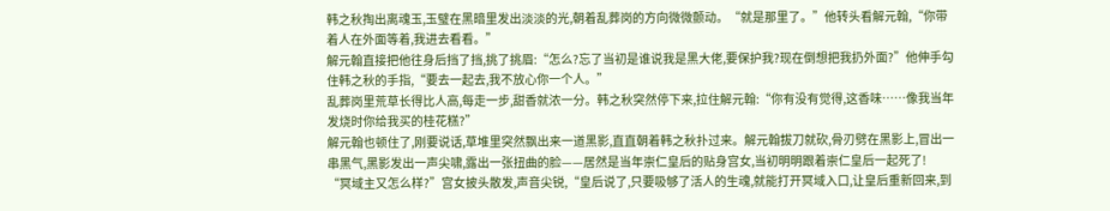韩之秋掏出离魂玉,玉璧在黑暗里发出淡淡的光,朝着乱葬岗的方向微微颤动。“就是那里了。”他转头看解元翰,“你带着人在外面等着,我进去看看。”
解元翰直接把他往身后挡了挡,挑了挑眉:“怎么?忘了当初是谁说我是黑大佬,要保护我?现在倒想把我扔外面?”他伸手勾住韩之秋的手指,“要去一起去,我不放心你一个人。”
乱葬岗里荒草长得比人高,每走一步,甜香就浓一分。韩之秋突然停下来,拉住解元翰:“你有没有觉得,这香味……像我当年发烧时你给我买的桂花糕?”
解元翰也顿住了,刚要说话,草堆里突然飘出来一道黑影,直直朝着韩之秋扑过来。解元翰拔刀就砍,骨刃劈在黑影上,冒出一串黑气,黑影发出一声尖啸,露出一张扭曲的脸——居然是当年崇仁皇后的贴身宫女,当初明明跟着崇仁皇后一起死了!
“冥域主又怎么样?”宫女披头散发,声音尖锐,“皇后说了,只要吸够了活人的生魂,就能打开冥域入口,让皇后重新回来,到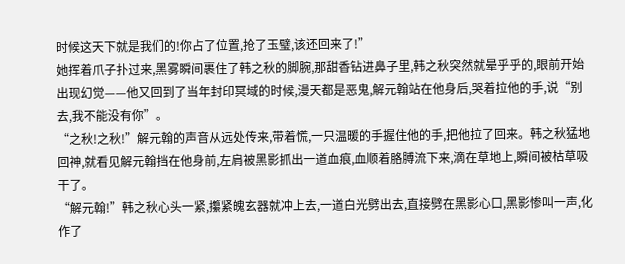时候这天下就是我们的!你占了位置,抢了玉璧,该还回来了!”
她挥着爪子扑过来,黑雾瞬间裹住了韩之秋的脚腕,那甜香钻进鼻子里,韩之秋突然就晕乎乎的,眼前开始出现幻觉——他又回到了当年封印冥域的时候,漫天都是恶鬼,解元翰站在他身后,哭着拉他的手,说“别去,我不能没有你”。
“之秋!之秋!”解元翰的声音从远处传来,带着慌,一只温暖的手握住他的手,把他拉了回来。韩之秋猛地回神,就看见解元翰挡在他身前,左肩被黑影抓出一道血痕,血顺着胳膊流下来,滴在草地上,瞬间被枯草吸干了。
“解元翰!”韩之秋心头一紧,攥紧魄玄器就冲上去,一道白光劈出去,直接劈在黑影心口,黑影惨叫一声,化作了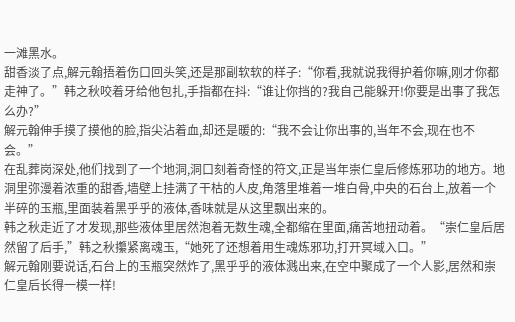一滩黑水。
甜香淡了点,解元翰捂着伤口回头笑,还是那副软软的样子:“你看,我就说我得护着你嘛,刚才你都走神了。”韩之秋咬着牙给他包扎,手指都在抖:“谁让你挡的?我自己能躲开!你要是出事了我怎么办?”
解元翰伸手摸了摸他的脸,指尖沾着血,却还是暖的:“我不会让你出事的,当年不会,现在也不会。”
在乱葬岗深处,他们找到了一个地洞,洞口刻着奇怪的符文,正是当年崇仁皇后修炼邪功的地方。地洞里弥漫着浓重的甜香,墙壁上挂满了干枯的人皮,角落里堆着一堆白骨,中央的石台上,放着一个半碎的玉瓶,里面装着黑乎乎的液体,香味就是从这里飘出来的。
韩之秋走近了才发现,那些液体里居然泡着无数生魂,全都缩在里面,痛苦地扭动着。“崇仁皇后居然留了后手,”韩之秋攥紧离魂玉,“她死了还想着用生魂炼邪功,打开冥域入口。”
解元翰刚要说话,石台上的玉瓶突然炸了,黑乎乎的液体溅出来,在空中聚成了一个人影,居然和崇仁皇后长得一模一样!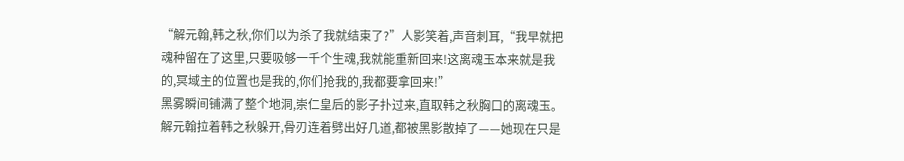“解元翰,韩之秋,你们以为杀了我就结束了?”人影笑着,声音刺耳,“我早就把魂种留在了这里,只要吸够一千个生魂,我就能重新回来!这离魂玉本来就是我的,冥域主的位置也是我的,你们抢我的,我都要拿回来!”
黑雾瞬间铺满了整个地洞,崇仁皇后的影子扑过来,直取韩之秋胸口的离魂玉。解元翰拉着韩之秋躲开,骨刃连着劈出好几道,都被黑影散掉了——她现在只是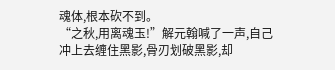魂体,根本砍不到。
“之秋,用离魂玉!”解元翰喊了一声,自己冲上去缠住黑影,骨刃划破黑影,却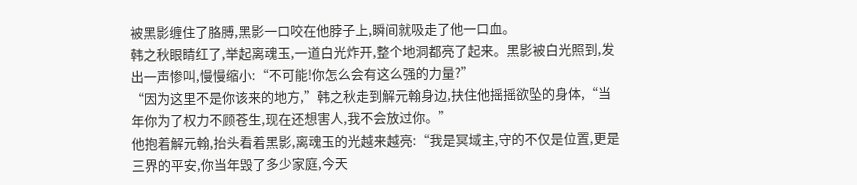被黑影缠住了胳膊,黑影一口咬在他脖子上,瞬间就吸走了他一口血。
韩之秋眼睛红了,举起离魂玉,一道白光炸开,整个地洞都亮了起来。黑影被白光照到,发出一声惨叫,慢慢缩小:“不可能!你怎么会有这么强的力量?”
“因为这里不是你该来的地方,”韩之秋走到解元翰身边,扶住他摇摇欲坠的身体,“当年你为了权力不顾苍生,现在还想害人,我不会放过你。”
他抱着解元翰,抬头看着黑影,离魂玉的光越来越亮:“我是冥域主,守的不仅是位置,更是三界的平安,你当年毁了多少家庭,今天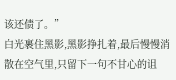该还债了。”
白光裹住黑影,黑影挣扎着,最后慢慢消散在空气里,只留下一句不甘心的诅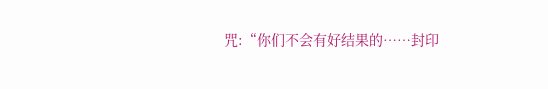咒:“你们不会有好结果的……封印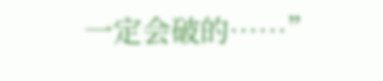一定会破的……”